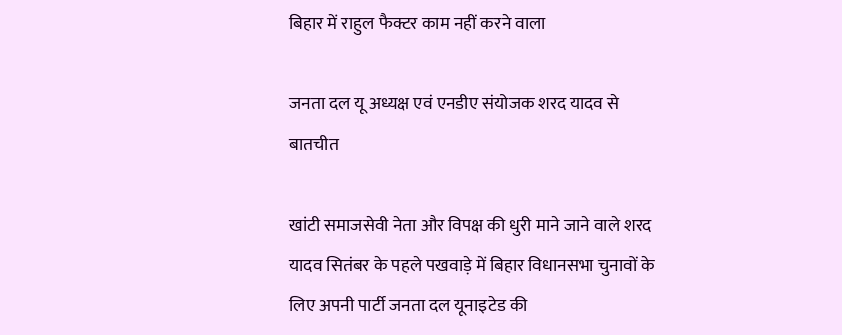बिहार में राहुल फैक्टर काम नहीं करने वाला

जनता दल यू अध्यक्ष एवं एनडीए संयोजक शरद यादव से बातचीत

खांटी समाजसेवी नेता और विपक्ष की धुरी माने जाने वाले शरद यादव सितंबर के पहले पखवाड़े में बिहार विधानसभा चुनावों के लिए अपनी पार्टी जनता दल यूनाइटेड की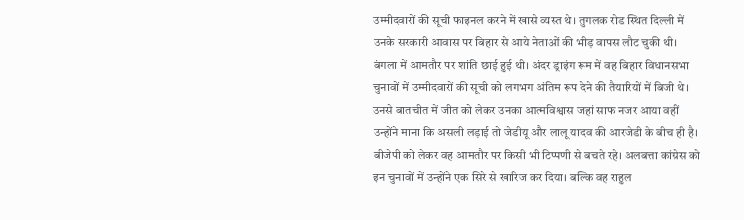उम्मीदवारों की सूची फाइनल करने में खासे व्यस्त थे। तुगलक रोड स्थित दिल्ली में उनके सरकारी आवास पर बिहार से आये नेताओं की भीड़ वापस लौट चुकी थी। बंगला में आमतौर पर शांति छाई हुई थी। अंदर ड्राइंग रूम में वह बिहार विधानसभा चुनावों में उम्मीदवारों की सूची को लगभग अंतिम रूप देने की तैयारियों में बिजी थे। उनसे बातचीत में जीत को लेकर उनका आत्मविश्वास जहां साफ नजर आया वहीं उन्होंने माना कि असली लड़ाई तो जेडीयू और लालू यादव की आरजेडी के बीच ही है। बीजेपी को लेकर वह आमतौर पर किसी भी टिप्पणी से बचते रहे। अलबत्ता कांग्रेस को इन चुनावों में उन्होंने एक सिरे से खारिज कर दिया। बल्कि वह राहुल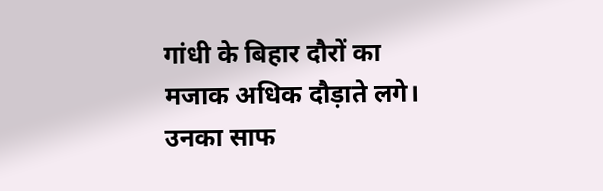गांधी के बिहार दौरों का मजाक अधिक दौड़ाते लगे। उनका साफ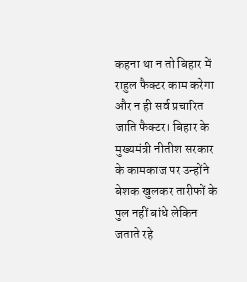कहना था न तो बिहार में राहुल फैक्टर काम करेगा और न ही सर्व प्रचारित जाति फैक्टर। बिहार के मुख्यमंत्री नीतीश सरकार के कामकाज पर उन्होंने बेशक खुलकर तारीफों के पुल नहीं बांधे लेकिन जताते रहे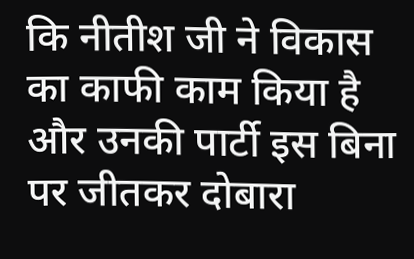कि नीतीश जी ने विकास का काफी काम किया है और उनकी पार्टी इस बिना पर जीतकर दोबारा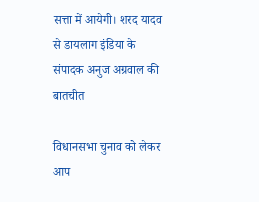सत्ता में आयेगी। शरद यादव से डायलाग इंडिया के संपादक अनुज अग्रवाल की बातचीत

विधानसभा चुनाव को लेकर आप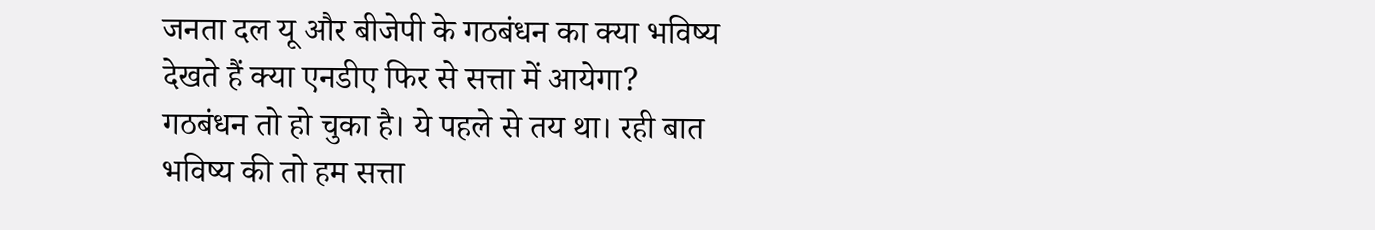जनता दल यू और बीजेपी के गठबंधन का क्या भविष्य देखते हैं क्या एनडीए फिर से सत्ता में आयेगा?
गठबंधन तो हो चुका है। ये पहले से तय था। रही बात भविष्य की तो हम सत्ता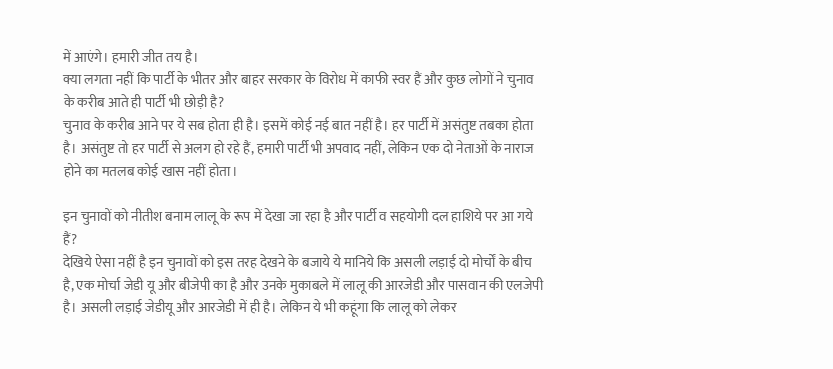में आएंगे। हमारी जीत तय है।
क्या लगता नहीं कि पार्टी के भीतर और बाहर सरकार के विरोध में काफी स्वर हैं और कुछ लोगों ने चुनाव के करीब आते ही पार्टी भी छोड़ी है?
चुनाव के करीब आने पर ये सब होता ही है। इसमें कोई नई बात नहीं है। हर पार्टी में असंतुष्ट तबका होता है। असंतुष्ट तो हर पार्टी से अलग हो रहे हैं, हमारी पार्टी भी अपवाद नहीं, लेकिन एक दो नेताओं के नाराज होने का मतलब कोई खास नहीं होता।

इन चुनावों को नीतीश बनाम लालू के रूप में देखा जा रहा है और पार्टी व सहयोगी दल हाशिये पर आ गये हैं?
देखिये ऐसा नहीं है इन चुनावों को इस तरह देखने के बजाये ये मानिये कि असली लड़ाई दो मोर्चों के बीच है, एक मोर्चा जेडी यू और बीजेपी का है और उनके मुकाबले में लालू की आरजेडी और पासवान की एलजेपी है। असली लड़ाई जेडीयू और आरजेडी में ही है। लेकिन ये भी कहूंगा कि लालू को लेकर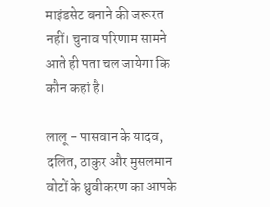माइंडसेट बनाने की जरूरत नहीं। चुनाव परिणाम सामने आते ही पता चल जायेगा कि कौन कहां है।

लालू - पासवान के यादव, दलित, ठाकुर और मुसलमान वोटों के ध्रुवीकरण का आपके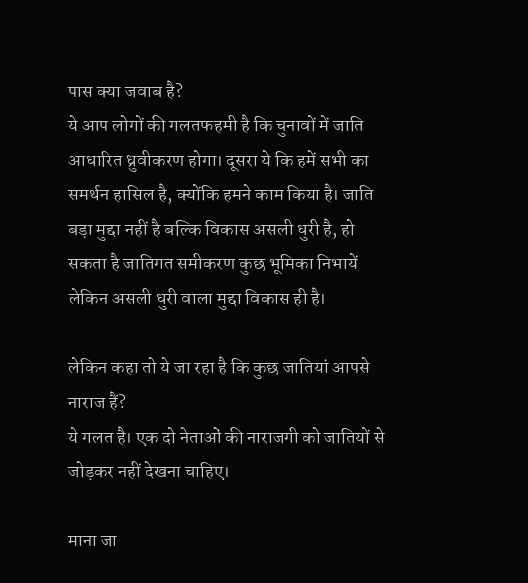पास क्या जवाब है?
ये आप लोगों की गलतफहमी है कि चुनावों में जाति आधारित ध्रुवीकरण होगा। दूसरा ये कि हमें सभी का समर्थन हासिल है, क्योंकि हमने काम किया है। जाति बड़ा मुद्दा नहीं है बल्कि विकास असली धुरी है, हो सकता है जातिगत समीकरण कुछ भूमिका निभायें लेकिन असली धुरी वाला मुद्दा विकास ही है।

लेकिन कहा तो ये जा रहा है कि कुछ जातियां आपसे नाराज हैं?
ये गलत है। एक दो नेताओं की नाराजगी को जातियों से जोड़कर नहीं देखना चाहिए।

माना जा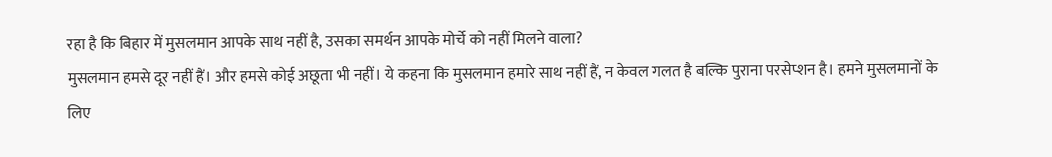रहा है कि बिहार में मुसलमान आपके साथ नहीं है, उसका समर्थन आपके मोर्चे को नहीं मिलने वाला?
मुसलमान हमसे दूर नहीं हैं। और हमसे कोई अछूता भी नहीं। ये कहना कि मुसलमान हमारे साथ नहीं हैं, न केवल गलत है बल्कि पुराना परसेप्शन है। हमने मुसलमानों के लिए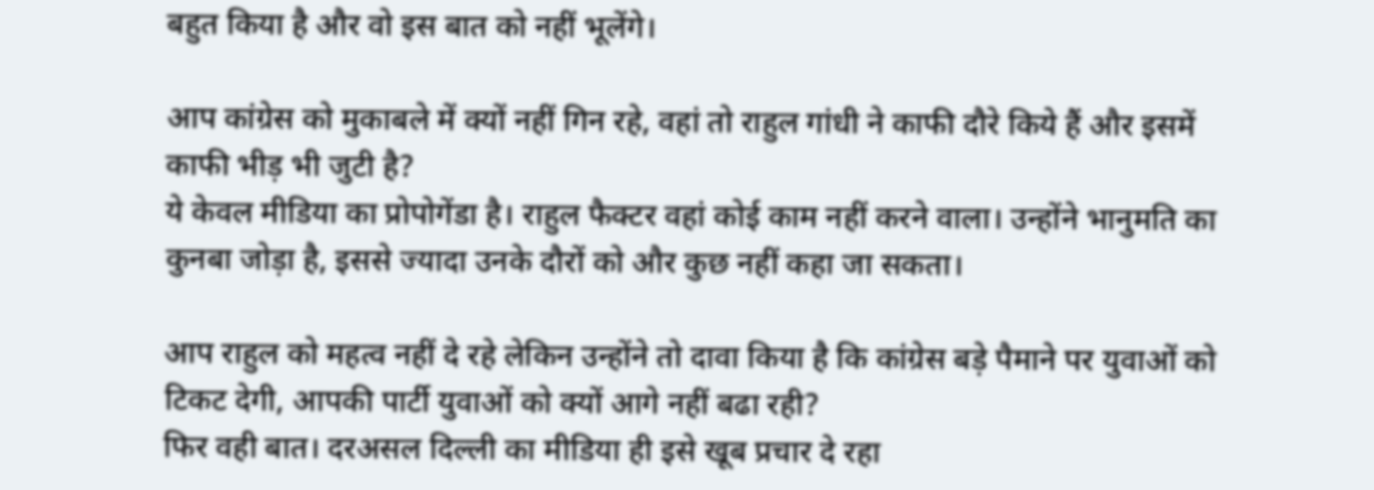बहुत किया है और वो इस बात को नहीं भूलेंगे।

आप कांग्रेस को मुकाबले में क्यों नहीं गिन रहे, वहां तो राहुल गांधी ने काफी दौरे किये हैं और इसमें काफी भीड़ भी जुटी है?
ये केवल मीडिया का प्रोपोगेंडा है। राहुल फैक्टर वहां कोई काम नहीं करने वाला। उन्होंने भानुमति का कुनबा जोड़ा है, इससे ज्यादा उनके दौरों को और कुछ नहीं कहा जा सकता।

आप राहुल को महत्व नहीं दे रहे लेकिन उन्होंने तो दावा किया है कि कांग्रेस बड़े पैमाने पर युवाओं को टिकट देगी, आपकी पार्टी युवाओं को क्यों आगे नहीं बढा रही?
फिर वही बात। दरअसल दिल्ली का मीडिया ही इसे खूब प्रचार दे रहा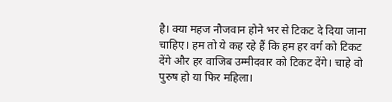है। क्या महज नौजवान होने भर से टिकट दे दिया जाना चाहिए। हम तो ये कह रहे हैं कि हम हर वर्ग को टिकट देंगे और हर वाजिब उम्मीदवार को टिकट देंगे। चाहे वो पुरुष हो या फिर महिला।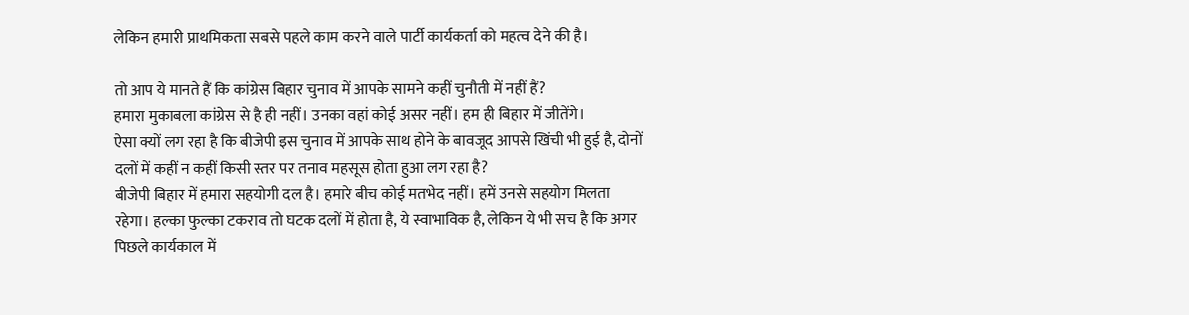लेकिन हमारी प्राथमिकता सबसे पहले काम करने वाले पार्टी कार्यकर्ता को महत्व देने की है।

तो आप ये मानते हैं कि कांग्रेस बिहार चुनाव में आपके सामने कहीं चुनौती में नहीं हैं?
हमारा मुकाबला कांग्रेस से है ही नहीं। उनका वहां कोई असर नहीं। हम ही बिहार में जीतेंगे।
ऐसा क्यों लग रहा है कि बीजेपी इस चुनाव में आपके साथ होने के बावजूद आपसे खिंची भी हुई है, दोनों दलों में कहीं न कहीं किसी स्तर पर तनाव महसूस होता हुआ लग रहा है?
बीजेपी बिहार में हमारा सहयोगी दल है। हमारे बीच कोई मतभेद नहीं। हमें उनसे सहयोग मिलता रहेगा। हल्का फुल्का टकराव तो घटक दलों में होता है, ये स्वाभाविक है, लेकिन ये भी सच है कि अगर पिछले कार्यकाल में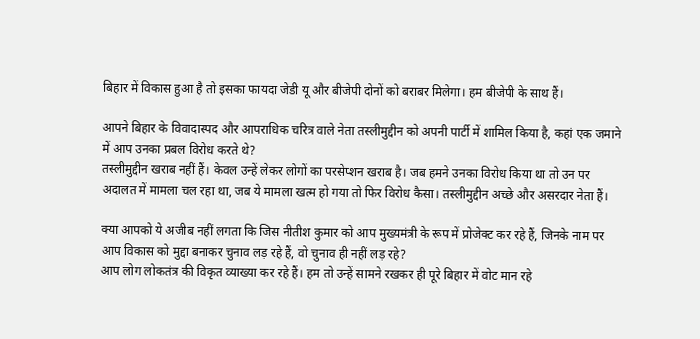बिहार में विकास हुआ है तो इसका फायदा जेडी यू और बीजेपी दोनों को बराबर मिलेगा। हम बीजेपी के साथ हैं।

आपने बिहार के विवादास्पद और आपराधिक चरित्र वाले नेता तस्लीमुद्दीन को अपनी पार्टी में शामिल किया है, कहां एक जमाने में आप उनका प्रबल विरोध करते थे?
तस्लीमुद्दीन खराब नहीं हैं। केवल उन्हें लेकर लोगों का परसेप्शन खराब है। जब हमने उनका विरोध किया था तो उन पर अदालत में मामला चल रहा था, जब ये मामला खत्म हो गया तो फिर विरोध कैसा। तस्लीमुद्दीन अच्छे और असरदार नेता हैं।

क्या आपको ये अजीब नहीं लगता कि जिस नीतीश कुमार को आप मुख्यमंत्री के रूप में प्रोजेक्ट कर रहे हैं, जिनके नाम पर आप विकास को मुद्दा बनाकर चुनाव लड़ रहे हैं, वो चुनाव ही नहीं लड़ रहे?
आप लोग लोकतंत्र की विकृत व्याख्या कर रहे हैं। हम तो उन्हें सामने रखकर ही पूरे बिहार में वोट मान रहे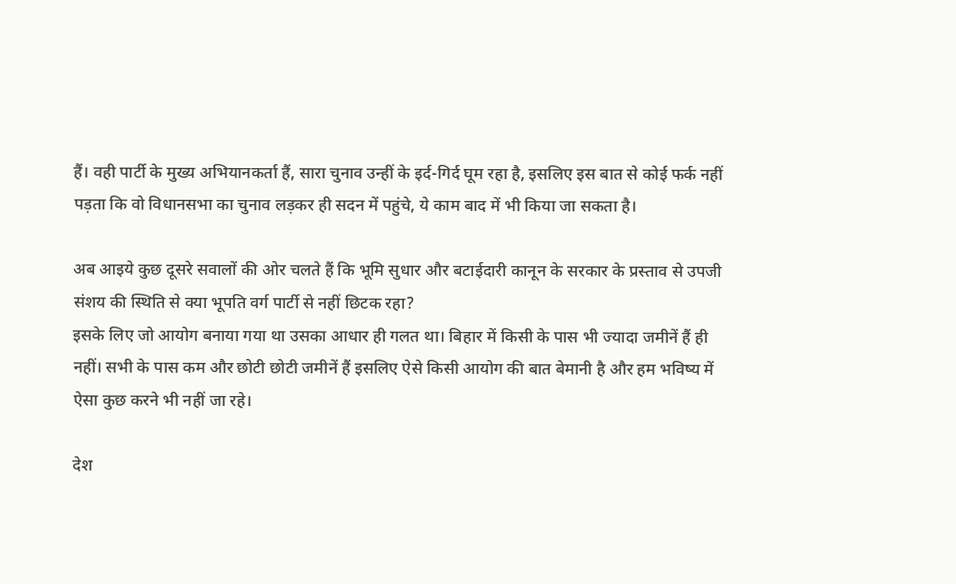हैं। वही पार्टी के मुख्य अभियानकर्ता हैं, सारा चुनाव उन्हीं के इर्द-गिर्द घूम रहा है, इसलिए इस बात से कोई फर्क नहीं पड़ता कि वो विधानसभा का चुनाव लड़कर ही सदन में पहुंचे, ये काम बाद में भी किया जा सकता है।

अब आइये कुछ दूसरे सवालों की ओर चलते हैं कि भूमि सुधार और बटाईदारी कानून के सरकार के प्रस्ताव से उपजी संशय की स्थिति से क्या भूपति वर्ग पार्टी से नहीं छिटक रहा?
इसके लिए जो आयोग बनाया गया था उसका आधार ही गलत था। बिहार में किसी के पास भी ज्यादा जमीनें हैं ही नहीं। सभी के पास कम और छोटी छोटी जमीनें हैं इसलिए ऐसे किसी आयोग की बात बेमानी है और हम भविष्य में ऐसा कुछ करने भी नहीं जा रहे।

देश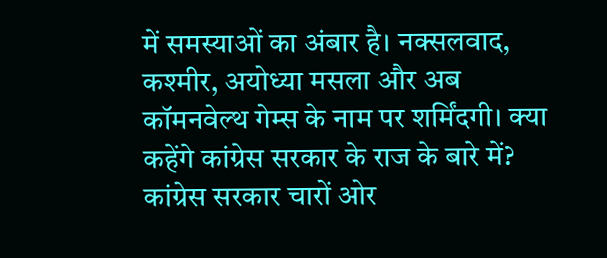में समस्याओं का अंबार है। नक्सलवाद, कश्मीर, अयोध्या मसला और अब कॉमनवेल्थ गेम्स के नाम पर शर्मिंदगी। क्या कहेंगे कांग्रेस सरकार के राज के बारे में?
कांग्रेस सरकार चारों ओर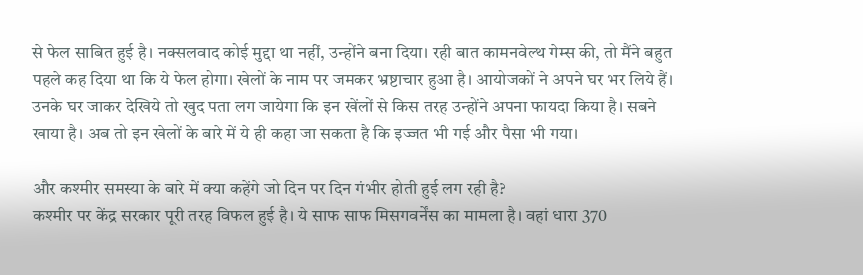से फेल साबित हुई है। नक्सलवाद कोई मुद्दा था नहीं, उन्होंने बना दिया। रही बात कामनवेल्थ गेम्स की, तो मैंने बहुत पहले कह दिया था कि ये फेल होगा। खेलों के नाम पर जमकर भ्रष्टाचार हुआ है। आयोजकों ने अपने घर भर लिये हैं। उनके घर जाकर देखिये तो खुद पता लग जायेगा कि इन खेंलों से किस तरह उन्होंने अपना फायदा किया है। सबने खाया है। अब तो इन खेलों के बारे में ये ही कहा जा सकता है कि इज्जत भी गई और पैसा भी गया।

और कश्मीर समस्या के बारे में क्या कहेंगे जो दिन पर दिन गंभीर होती हुई लग रही है?
कश्मीर पर केंद्र सरकार पूरी तरह विफल हुई है। ये साफ साफ मिसगवर्नेंस का मामला है। वहां धारा 370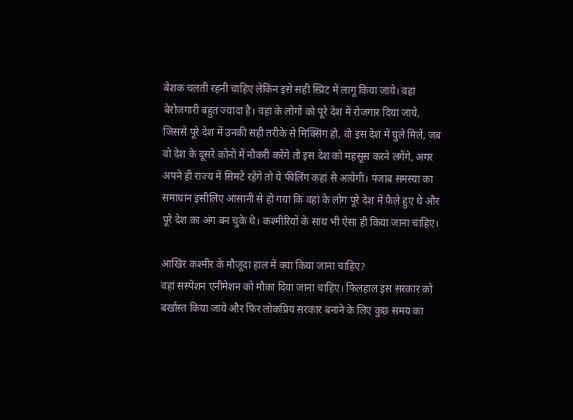बेशक चलती रहनी चाहिए लेकिन इसे सही स्प्रिट में लागू किया जाये। वहां बेरोजगारी बहुत ज्यादा है। वहां के लोगों को पूरे देश में रोजगार दिया जाये, जिससे पूरे देश में उनकी सही तरीके से मिक्सिंग हो, वो इस देश में घुले मिलें, जब वो देश के दूसरे कोनों में नौकरी करेंगे तो इस देश को महसूस करने लगेंगे, अगर अपने ही राज्य में सिमटे रहेंगे तो ये फीलिंग कहां से आयेगी। पंजाब समस्या का समाधान इसीलिए आसानी से हो गया कि वहां के लोग पूरे देश में फैले हुए थे और पूरे देश का अंग बन चुके थे। कश्मीरियों के साथ भी ऐसा ही किया जाना चाहिए।

आखिर कश्मीर के मौजूदा हाल में क्या किया जाना चाहिए?
वहां सस्पेंशन एनीमेशन को मौका दिया जाना चाहिए। फिलहाल इस सरकार को बर्खास्त किया जाये और फिर लोकप्रिय सरकार बनाने के लिए कुछ समय का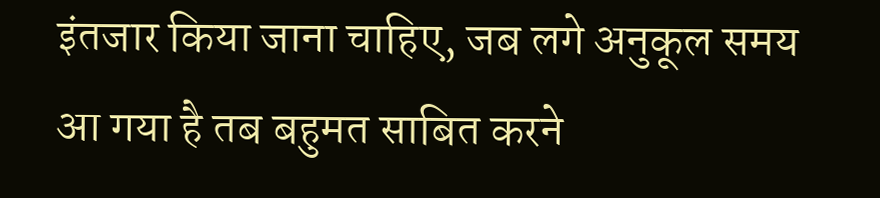इंतजार किया जाना चाहिए, जब लगे अनुकूल समय आ गया है तब बहुमत साबित करने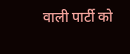वाली पार्टी को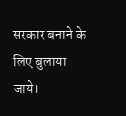सरकार बनाने के लिए बुलाया जाये।